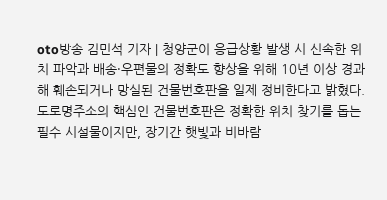oto방송 김민석 기자 | 청양군이 응급상황 발생 시 신속한 위치 파악과 배송·우편물의 정확도 향상을 위해 10년 이상 경과해 훼손되거나 망실된 건물번호판을 일제 정비한다고 밝혔다. 도로명주소의 핵심인 건물번호판은 정확한 위치 찾기를 돕는 필수 시설물이지만, 장기간 햇빛과 비바람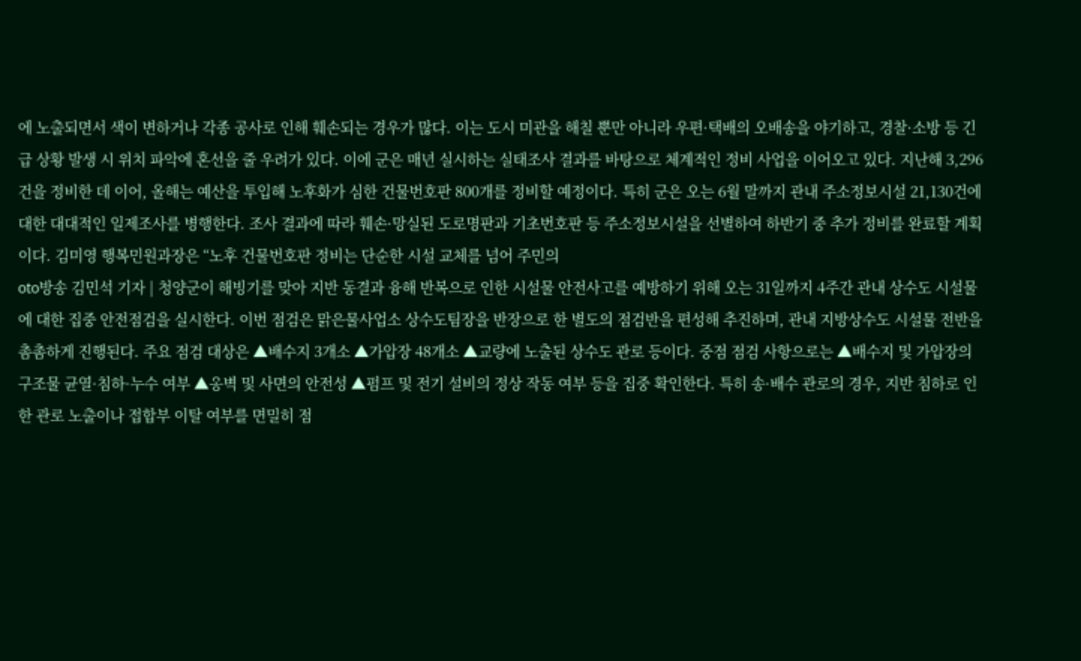에 노출되면서 색이 변하거나 각종 공사로 인해 훼손되는 경우가 많다. 이는 도시 미관을 해칠 뿐만 아니라 우편·택배의 오배송을 야기하고, 경찰·소방 등 긴급 상황 발생 시 위치 파악에 혼선을 줄 우려가 있다. 이에 군은 매년 실시하는 실태조사 결과를 바탕으로 체계적인 정비 사업을 이어오고 있다. 지난해 3,296건을 정비한 데 이어, 올해는 예산을 투입해 노후화가 심한 건물번호판 800개를 정비할 예정이다. 특히 군은 오는 6월 말까지 관내 주소정보시설 21,130건에 대한 대대적인 일제조사를 병행한다. 조사 결과에 따라 훼손·망실된 도로명판과 기초번호판 등 주소정보시설을 선별하여 하반기 중 추가 정비를 완료할 계획이다. 김미영 행복민원과장은 “노후 건물번호판 정비는 단순한 시설 교체를 넘어 주민의
oto방송 김민석 기자 | 청양군이 해빙기를 맞아 지반 동결과 융해 반복으로 인한 시설물 안전사고를 예방하기 위해 오는 31일까지 4주간 관내 상수도 시설물에 대한 집중 안전점검을 실시한다. 이번 점검은 맑은물사업소 상수도팀장을 반장으로 한 별도의 점검반을 편성해 추진하며, 관내 지방상수도 시설물 전반을 촘촘하게 진행된다. 주요 점검 대상은 ▲배수지 3개소 ▲가압장 48개소 ▲교량에 노출된 상수도 관로 등이다. 중점 점검 사항으로는 ▲배수지 및 가압장의 구조물 균열·침하·누수 여부 ▲옹벽 및 사면의 안전성 ▲펌프 및 전기 설비의 정상 작동 여부 등을 집중 확인한다. 특히 송·배수 관로의 경우, 지반 침하로 인한 관로 노출이나 접합부 이탈 여부를 면밀히 점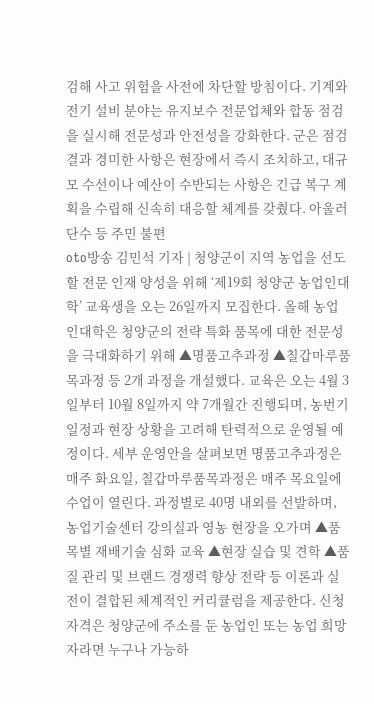검해 사고 위험을 사전에 차단할 방침이다. 기계와 전기 설비 분야는 유지보수 전문업체와 합동 점검을 실시해 전문성과 안전성을 강화한다. 군은 점검 결과 경미한 사항은 현장에서 즉시 조치하고, 대규모 수선이나 예산이 수반되는 사항은 긴급 복구 계획을 수립해 신속히 대응할 체계를 갖췄다. 아울러 단수 등 주민 불편
oto방송 김민석 기자 | 청양군이 지역 농업을 선도할 전문 인재 양성을 위해 ‘제19회 청양군 농업인대학’ 교육생을 오는 26일까지 모집한다. 올해 농업인대학은 청양군의 전략 특화 품목에 대한 전문성을 극대화하기 위해 ▲명품고추과정 ▲칠갑마루품목과정 등 2개 과정을 개설했다. 교육은 오는 4월 3일부터 10월 8일까지 약 7개월간 진행되며, 농번기 일정과 현장 상황을 고려해 탄력적으로 운영될 예정이다. 세부 운영안을 살펴보면 명품고추과정은 매주 화요일, 칠갑마루품목과정은 매주 목요일에 수업이 열린다. 과정별로 40명 내외를 선발하며, 농업기술센터 강의실과 영농 현장을 오가며 ▲품목별 재배기술 심화 교육 ▲현장 실습 및 견학 ▲품질 관리 및 브랜드 경쟁력 향상 전략 등 이론과 실전이 결합된 체계적인 커리큘럼을 제공한다. 신청 자격은 청양군에 주소를 둔 농업인 또는 농업 희망자라면 누구나 가능하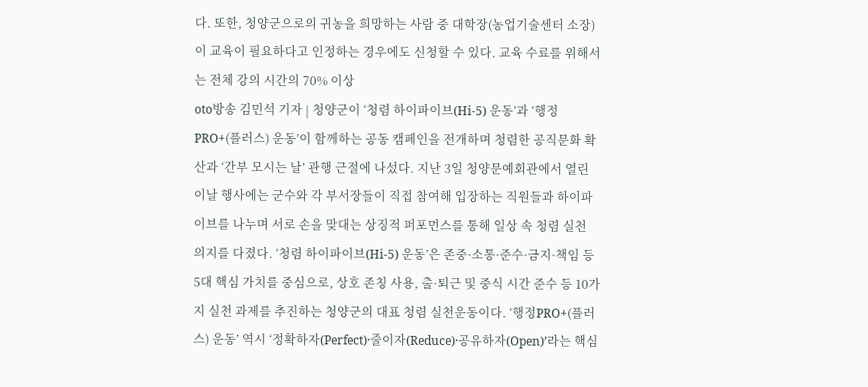다. 또한, 청양군으로의 귀농을 희망하는 사람 중 대학장(농업기술센터 소장)이 교육이 필요하다고 인정하는 경우에도 신청할 수 있다. 교육 수료를 위해서는 전체 강의 시간의 70% 이상
oto방송 김민석 기자 | 청양군이 ‘청렴 하이파이브(Hi-5) 운동’과 ‘행정PRO+(플러스) 운동’이 함께하는 공동 캠페인을 전개하며 청렴한 공직문화 확산과 ‘간부 모시는 날’ 관행 근절에 나섰다. 지난 3일 청양문예회관에서 열린 이날 행사에는 군수와 각 부서장들이 직접 참여해 입장하는 직원들과 하이파이브를 나누며 서로 손을 맞대는 상징적 퍼포먼스를 통해 일상 속 청렴 실천 의지를 다졌다. ‘청렴 하이파이브(Hi-5) 운동’은 존중·소통·준수·금지·책임 등 5대 핵심 가치를 중심으로, 상호 존칭 사용, 출·퇴근 및 중식 시간 준수 등 10가지 실천 과제를 추진하는 청양군의 대표 청렴 실천운동이다. ‘행정PRO+(플러스) 운동’ 역시 ‘정확하자(Perfect)·줄이자(Reduce)·공유하자(Open)’라는 핵심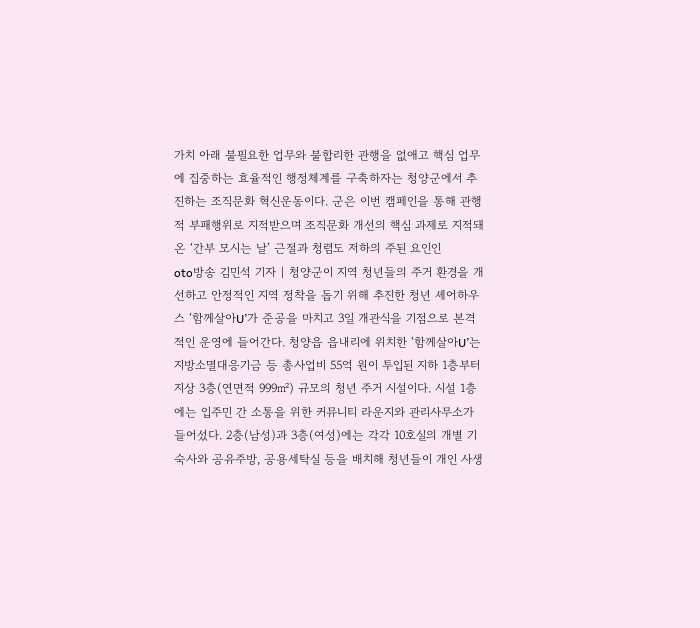가치 아래 불필요한 업무와 불합리한 관행을 없애고 핵심 업무에 집중하는 효율적인 행정체계를 구축하자는 청양군에서 추진하는 조직문화 혁신운동이다. 군은 이번 캠페인을 통해 관행적 부패행위로 지적받으며 조직문화 개선의 핵심 과제로 지적돼 온 ‘간부 모시는 날’ 근절과 청렴도 저하의 주된 요인인
oto방송 김민석 기자 | 청양군이 지역 청년들의 주거 환경을 개선하고 안정적인 지역 정착을 돕기 위해 추진한 청년 셰어하우스 ‘함께살아U’가 준공을 마치고 3일 개관식을 기점으로 본격적인 운영에 들어간다. 청양읍 읍내리에 위치한 ‘함께살아U’는 지방소멸대응기금 등 총사업비 55억 원이 투입된 지하 1층부터 지상 3층(연면적 999㎡) 규모의 청년 주거 시설이다. 시설 1층에는 입주민 간 소통을 위한 커뮤니티 라운지와 관리사무소가 들어섰다. 2층(남성)과 3층(여성)에는 각각 10호실의 개별 기숙사와 공유주방, 공용세탁실 등을 배치해 청년들이 개인 사생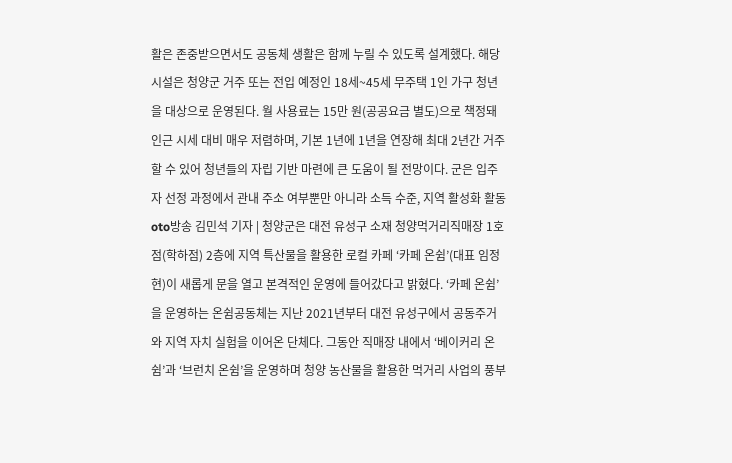활은 존중받으면서도 공동체 생활은 함께 누릴 수 있도록 설계했다. 해당 시설은 청양군 거주 또는 전입 예정인 18세~45세 무주택 1인 가구 청년을 대상으로 운영된다. 월 사용료는 15만 원(공공요금 별도)으로 책정돼 인근 시세 대비 매우 저렴하며, 기본 1년에 1년을 연장해 최대 2년간 거주할 수 있어 청년들의 자립 기반 마련에 큰 도움이 될 전망이다. 군은 입주자 선정 과정에서 관내 주소 여부뿐만 아니라 소득 수준, 지역 활성화 활동
oto방송 김민석 기자 | 청양군은 대전 유성구 소재 청양먹거리직매장 1호점(학하점) 2층에 지역 특산물을 활용한 로컬 카페 ‘카페 온쉼’(대표 임정현)이 새롭게 문을 열고 본격적인 운영에 들어갔다고 밝혔다. ‘카페 온쉼’을 운영하는 온쉼공동체는 지난 2021년부터 대전 유성구에서 공동주거와 지역 자치 실험을 이어온 단체다. 그동안 직매장 내에서 ‘베이커리 온쉼’과 ‘브런치 온쉼’을 운영하며 청양 농산물을 활용한 먹거리 사업의 풍부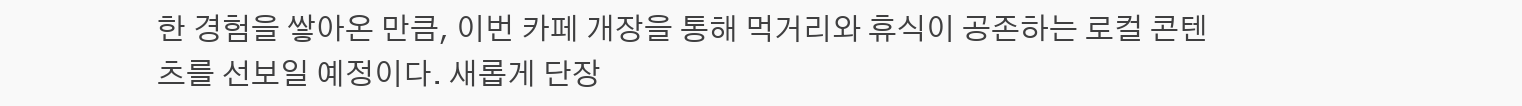한 경험을 쌓아온 만큼, 이번 카페 개장을 통해 먹거리와 휴식이 공존하는 로컬 콘텐츠를 선보일 예정이다. 새롭게 단장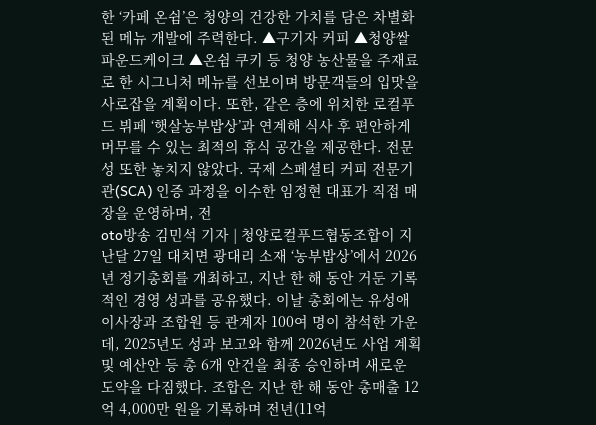한 ‘카페 온쉼’은 청양의 건강한 가치를 담은 차별화된 메뉴 개발에 주력한다. ▲구기자 커피 ▲청양쌀 파운드케이크 ▲온쉼 쿠키 등 청양 농산물을 주재료로 한 시그니처 메뉴를 선보이며 방문객들의 입맛을 사로잡을 계획이다. 또한, 같은 층에 위치한 로컬푸드 뷔페 ‘햇살농부밥상’과 연계해 식사 후 편안하게 머무를 수 있는 최적의 휴식 공간을 제공한다. 전문성 또한 놓치지 않았다. 국제 스페셜티 커피 전문기관(SCA) 인증 과정을 이수한 임정현 대표가 직접 매장을 운영하며, 전
oto방송 김민석 기자 | 청양로컬푸드협동조합이 지난달 27일 대치면 광대리 소재 ‘농부밥상’에서 2026년 정기총회를 개최하고, 지난 한 해 동안 거둔 기록적인 경영 성과를 공유했다. 이날 총회에는 유성애 이사장과 조합원 등 관계자 100여 명이 참석한 가운데, 2025년도 성과 보고와 함께 2026년도 사업 계획 및 예산안 등 총 6개 안건을 최종 승인하며 새로운 도약을 다짐했다. 조합은 지난 한 해 동안 총매출 12억 4,000만 원을 기록하며 전년(11억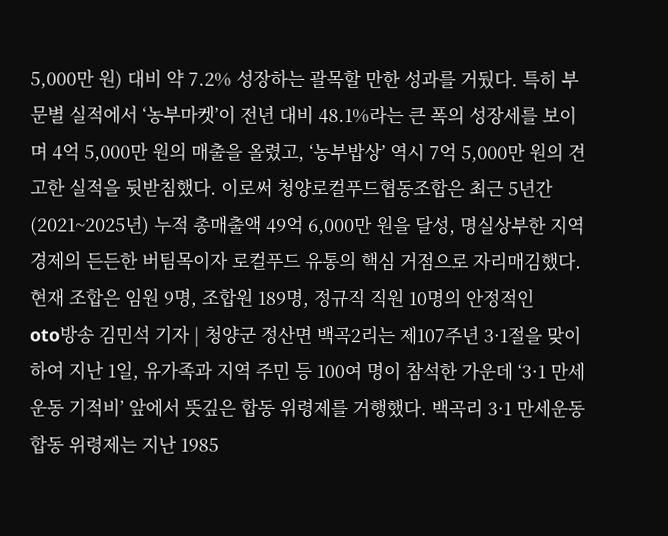5,000만 원) 대비 약 7.2% 성장하는 괄목할 만한 성과를 거뒀다. 특히 부문별 실적에서 ‘농부마켓’이 전년 대비 48.1%라는 큰 폭의 성장세를 보이며 4억 5,000만 원의 매출을 올렸고, ‘농부밥상’ 역시 7억 5,000만 원의 견고한 실적을 뒷받침했다. 이로써 청양로컬푸드협동조합은 최근 5년간(2021~2025년) 누적 총매출액 49억 6,000만 원을 달성, 명실상부한 지역 경제의 든든한 버팀목이자 로컬푸드 유통의 핵심 거점으로 자리매김했다. 현재 조합은 임원 9명, 조합원 189명, 정규직 직원 10명의 안정적인
oto방송 김민석 기자 | 청양군 정산면 백곡2리는 제107주년 3·1절을 맞이하여 지난 1일, 유가족과 지역 주민 등 100여 명이 참석한 가운데 ‘3·1 만세운동 기적비’ 앞에서 뜻깊은 합동 위령제를 거행했다. 백곡리 3·1 만세운동 합동 위령제는 지난 1985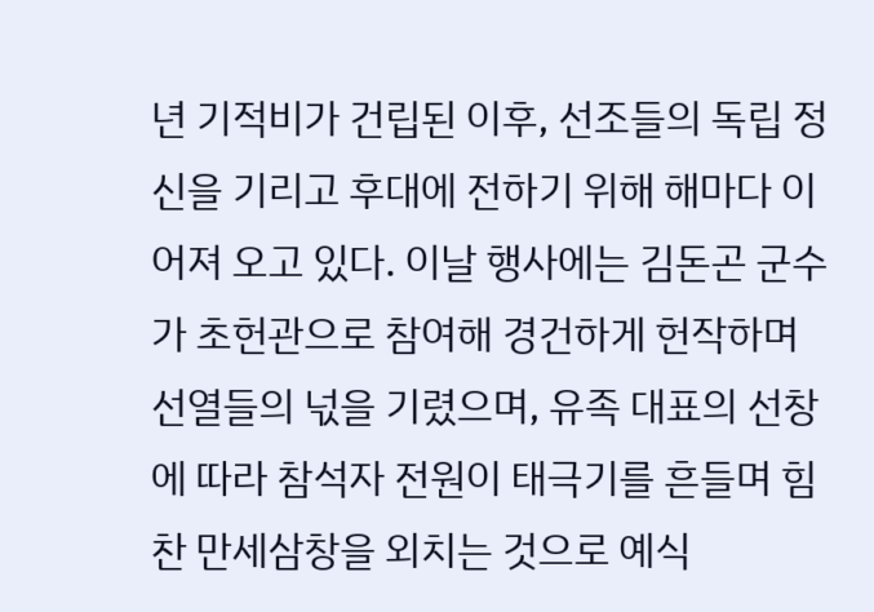년 기적비가 건립된 이후, 선조들의 독립 정신을 기리고 후대에 전하기 위해 해마다 이어져 오고 있다. 이날 행사에는 김돈곤 군수가 초헌관으로 참여해 경건하게 헌작하며 선열들의 넋을 기렸으며, 유족 대표의 선창에 따라 참석자 전원이 태극기를 흔들며 힘찬 만세삼창을 외치는 것으로 예식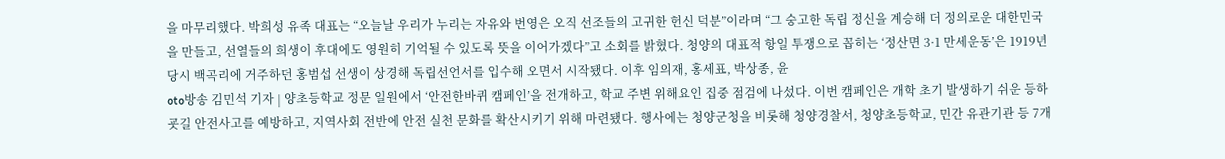을 마무리했다. 박희성 유족 대표는 “오늘날 우리가 누리는 자유와 번영은 오직 선조들의 고귀한 헌신 덕분”이라며 “그 숭고한 독립 정신을 계승해 더 정의로운 대한민국을 만들고, 선열들의 희생이 후대에도 영원히 기억될 수 있도록 뜻을 이어가겠다”고 소회를 밝혔다. 청양의 대표적 항일 투쟁으로 꼽히는 ‘정산면 3·1 만세운동’은 1919년 당시 백곡리에 거주하던 홍범섭 선생이 상경해 독립선언서를 입수해 오면서 시작됐다. 이후 임의재, 홍세표, 박상종, 윤
oto방송 김민석 기자 | 양초등학교 정문 일원에서 ‘안전한바퀴 캠페인’을 전개하고, 학교 주변 위해요인 집중 점검에 나섰다. 이번 캠페인은 개학 초기 발생하기 쉬운 등하굣길 안전사고를 예방하고, 지역사회 전반에 안전 실천 문화를 확산시키기 위해 마련됐다. 행사에는 청양군청을 비롯해 청양경찰서, 청양초등학교, 민간 유관기관 등 7개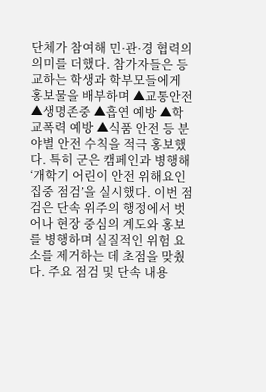단체가 참여해 민·관·경 협력의 의미를 더했다. 참가자들은 등교하는 학생과 학부모들에게 홍보물을 배부하며 ▲교통안전 ▲생명존중 ▲흡연 예방 ▲학교폭력 예방 ▲식품 안전 등 분야별 안전 수칙을 적극 홍보했다. 특히 군은 캠페인과 병행해 ‘개학기 어린이 안전 위해요인 집중 점검’을 실시했다. 이번 점검은 단속 위주의 행정에서 벗어나 현장 중심의 계도와 홍보를 병행하며 실질적인 위험 요소를 제거하는 데 초점을 맞췄다. 주요 점검 및 단속 내용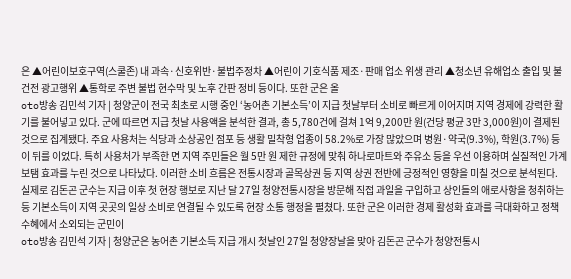은 ▲어린이보호구역(스쿨존) 내 과속·신호위반·불법주정차 ▲어린이 기호식품 제조·판매 업소 위생 관리 ▲청소년 유해업소 출입 및 불건전 광고행위 ▲통학로 주변 불법 현수막 및 노후 간판 정비 등이다. 또한 군은 올
oto방송 김민석 기자 | 청양군이 전국 최초로 시행 중인 ‘농어촌 기본소득’이 지급 첫날부터 소비로 빠르게 이어지며 지역 경제에 강력한 활기를 불어넣고 있다. 군에 따르면 지급 첫날 사용액을 분석한 결과, 총 5,780건에 걸쳐 1억 9,200만 원(건당 평균 3만 3,000원)이 결제된 것으로 집계됐다. 주요 사용처는 식당과 소상공인 점포 등 생활 밀착형 업종이 58.2%로 가장 많았으며 병원·약국(9.3%), 학원(3.7%) 등이 뒤를 이었다. 특히 사용처가 부족한 면 지역 주민들은 월 5만 원 제한 규정에 맞춰 하나로마트와 주유소 등을 우선 이용하며 실질적인 가계 보탬 효과를 누린 것으로 나타났다. 이러한 소비 흐름은 전통시장과 골목상권 등 지역 상권 전반에 긍정적인 영향을 미칠 것으로 분석된다. 실제로 김돈곤 군수는 지급 이후 첫 현장 행보로 지난 달 27일 청양전통시장을 방문해 직접 과일을 구입하고 상인들의 애로사항을 청취하는 등 기본소득이 지역 곳곳의 일상 소비로 연결될 수 있도록 현장 소통 행정을 펼쳤다. 또한 군은 이러한 경제 활성화 효과를 극대화하고 정책 수혜에서 소외되는 군민이
oto방송 김민석 기자 | 청양군은 농어촌 기본소득 지급 개시 첫날인 27일 청양장날을 맞아 김돈곤 군수가 청양전통시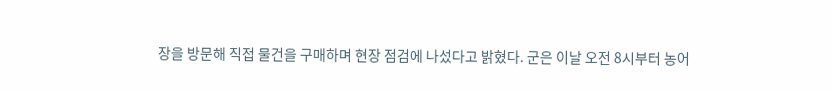장을 방문해 직접 물건을 구매하며 현장 점검에 나섰다고 밝혔다. 군은 이날 오전 8시부터 농어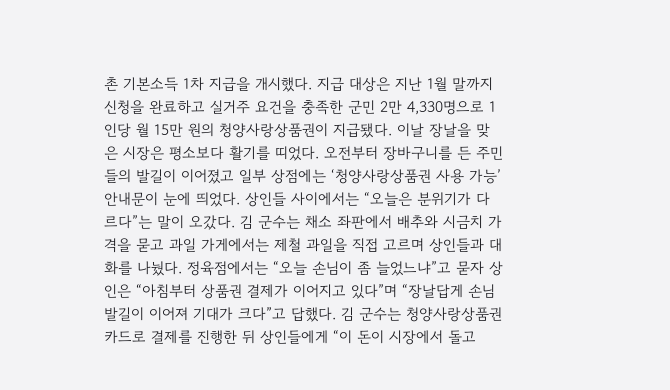촌 기본소득 1차 지급을 개시했다. 지급 대상은 지난 1월 말까지 신청을 완료하고 실거주 요건을 충족한 군민 2만 4,330명으로 1인당 월 15만 원의 청양사랑상품권이 지급됐다. 이날 장날을 맞은 시장은 평소보다 활기를 띠었다. 오전부터 장바구니를 든 주민들의 발길이 이어졌고 일부 상점에는 ‘청양사랑상품권 사용 가능’ 안내문이 눈에 띄었다. 상인들 사이에서는 “오늘은 분위기가 다르다”는 말이 오갔다. 김 군수는 채소 좌판에서 배추와 시금치 가격을 묻고 과일 가게에서는 제철 과일을 직접 고르며 상인들과 대화를 나눴다. 정육점에서는 “오늘 손님이 좀 늘었느냐”고 묻자 상인은 “아침부터 상품권 결제가 이어지고 있다”며 “장날답게 손님 발길이 이어져 기대가 크다”고 답했다. 김 군수는 청양사랑상품권 카드로 결제를 진행한 뒤 상인들에게 “이 돈이 시장에서 돌고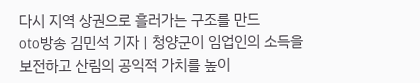다시 지역 상권으로 흘러가는 구조를 만드
oto방송 김민석 기자 | 청양군이 임업인의 소득을 보전하고 산림의 공익적 가치를 높이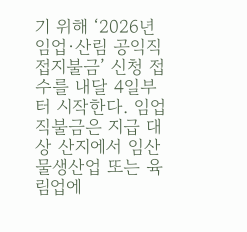기 위해 ‘2026년 임업·산림 공익직접지불금’ 신청 접수를 내달 4일부터 시작한다. 임업직불금은 지급 대상 산지에서 임산물생산업 또는 육림업에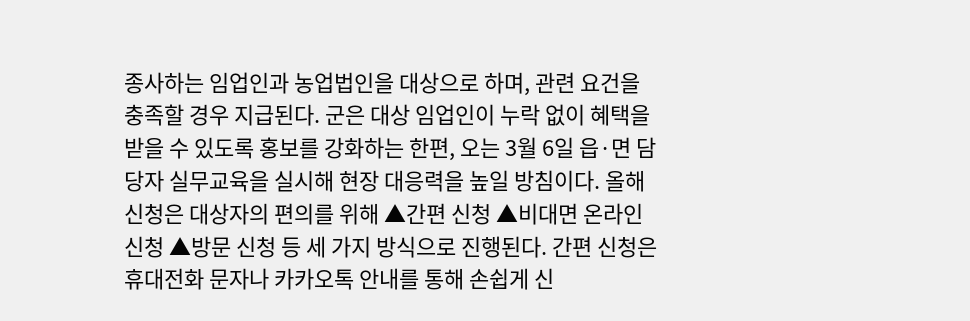종사하는 임업인과 농업법인을 대상으로 하며, 관련 요건을 충족할 경우 지급된다. 군은 대상 임업인이 누락 없이 혜택을 받을 수 있도록 홍보를 강화하는 한편, 오는 3월 6일 읍·면 담당자 실무교육을 실시해 현장 대응력을 높일 방침이다. 올해 신청은 대상자의 편의를 위해 ▲간편 신청 ▲비대면 온라인 신청 ▲방문 신청 등 세 가지 방식으로 진행된다. 간편 신청은 휴대전화 문자나 카카오톡 안내를 통해 손쉽게 신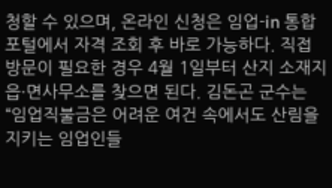청할 수 있으며, 온라인 신청은 임업-in 통합포털에서 자격 조회 후 바로 가능하다. 직접 방문이 필요한 경우 4월 1일부터 산지 소재지 읍·면사무소를 찾으면 된다. 김돈곤 군수는 “임업직불금은 어려운 여건 속에서도 산림을 지키는 임업인들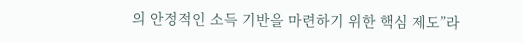의 안정적인 소득 기반을 마련하기 위한 핵심 제도”라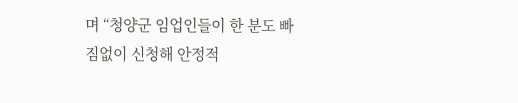며 “청양군 임업인들이 한 분도 빠짐없이 신청해 안정적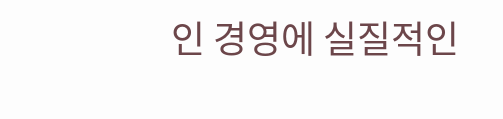인 경영에 실질적인